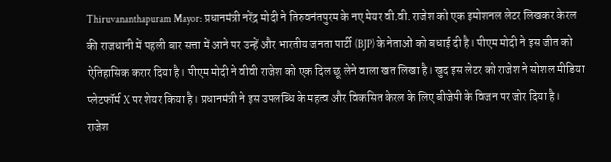Thiruvananthapuram Mayor: प्रधानमंत्री नरेंद्र मोदी ने तिरुवनंतपुरम के नए मेयर वी.वी. राजेश को एक इमोशनल लेटर लिखकर केरल की राजधानी में पहली बार सत्ता में आने पर उन्हें और भारतीय जनता पार्टी (BJP) के नेताओं को बधाई दी है। पीएम मोदी ने इस जीत को ऐतिहासिक करार दिया है। पीएम मोदी ने वीवी राजेश को एक दिल छू लेने वाला खत लिखा है। खुद इस लेटर को राजेश ने सोशल मीडिया प्लेटफॉर्म X पर शेयर किया है। प्रधानमंत्री ने इस उपलब्धि के महत्व और विकसित केरल के लिए बीजेपी के विजन पर जोर दिया है।
राजेश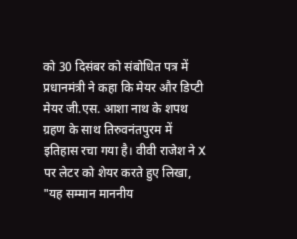को 30 दिसंबर को संबोधित पत्र में प्रधानमंत्री ने कहा कि मेयर और डिप्टी मेयर जी.एस. आशा नाथ के शपथ ग्रहण के साथ तिरुवनंतपुरम में इतिहास रचा गया है। वीवी राजेश ने X पर लेटर को शेयर करते हुए लिखा, "यह सम्मान माननीय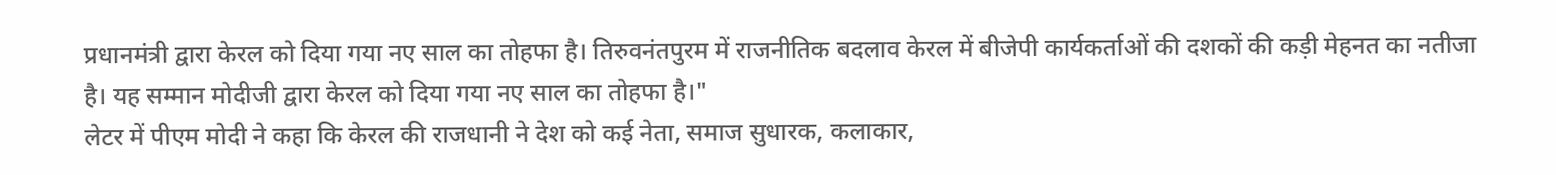प्रधानमंत्री द्वारा केरल को दिया गया नए साल का तोहफा है। तिरुवनंतपुरम में राजनीतिक बदलाव केरल में बीजेपी कार्यकर्ताओं की दशकों की कड़ी मेहनत का नतीजा है। यह सम्मान मोदीजी द्वारा केरल को दिया गया नए साल का तोहफा है।"
लेटर में पीएम मोदी ने कहा कि केरल की राजधानी ने देश को कई नेता, समाज सुधारक, कलाकार,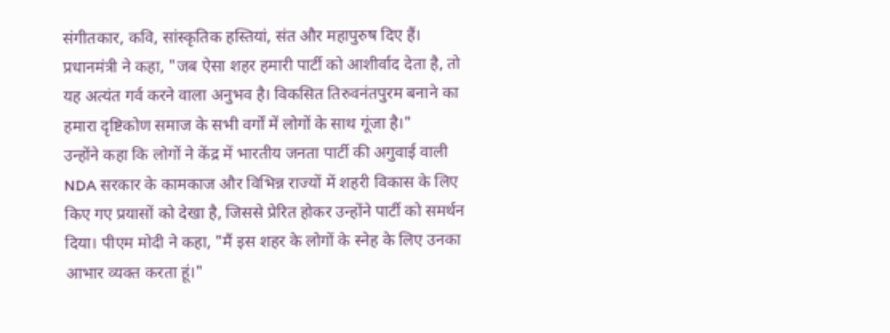संगीतकार, कवि, सांस्कृतिक हस्तियां, संत और महापुरुष दिए हैं। प्रधानमंत्री ने कहा, "जब ऐसा शहर हमारी पार्टी को आशीर्वाद देता है, तो यह अत्यंत गर्व करने वाला अनुभव है। विकसित तिरुवनंतपुरम बनाने का हमारा दृष्टिकोण समाज के सभी वर्गों में लोगों के साथ गूंजा है।"
उन्होंने कहा कि लोगों ने केंद्र में भारतीय जनता पार्टी की अगुवाई वाली NDA सरकार के कामकाज और विभिन्न राज्यों में शहरी विकास के लिए किए गए प्रयासों को देखा है, जिससे प्रेरित होकर उन्होंने पार्टी को समर्थन दिया। पीएम मोदी ने कहा, "मैं इस शहर के लोगों के स्नेह के लिए उनका आभार व्यक्त करता हूं।"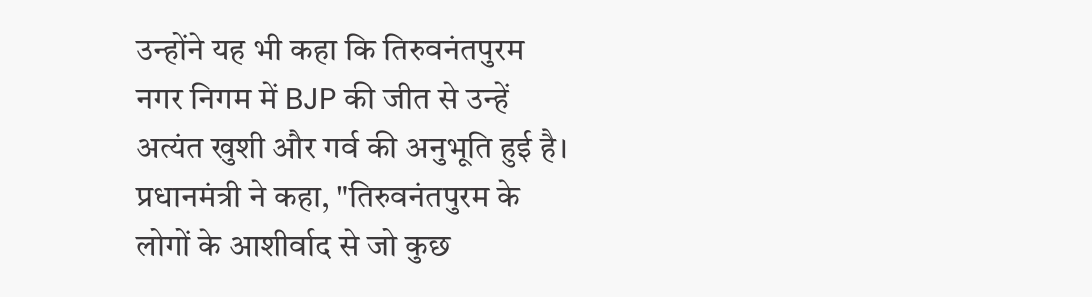उन्होंने यह भी कहा कि तिरुवनंतपुरम नगर निगम में BJP की जीत से उन्हें अत्यंत खुशी और गर्व की अनुभूति हुई है। प्रधानमंत्री ने कहा, "तिरुवनंतपुरम के लोगों के आशीर्वाद से जो कुछ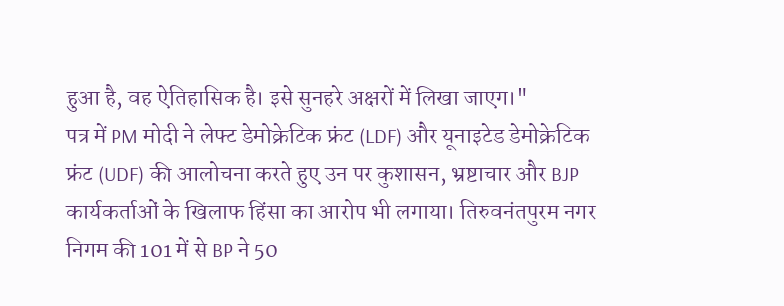हुआ है, वह ऐतिहासिक है। इसे सुनहरे अक्षरों में लिखा जाएग।"
पत्र में PM मोदी ने लेफ्ट डेमोक्रेटिक फ्रंट (LDF) और यूनाइटेड डेमोक्रेटिक फ्रंट (UDF) की आलोचना करते हुए उन पर कुशासन, भ्रष्टाचार और BJP कार्यकर्ताओं के खिलाफ हिंसा का आरोप भी लगाया। तिरुवनंतपुरम नगर निगम की 101 में से BP ने 50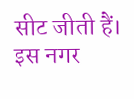सीट जीती हैं। इस नगर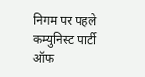निगम पर पहले कम्युनिस्ट पार्टी ऑफ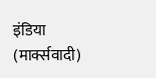इंडिया (मार्क्सवादी)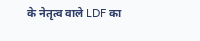के नेतृत्व वाले LDF का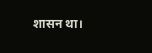शासन था।